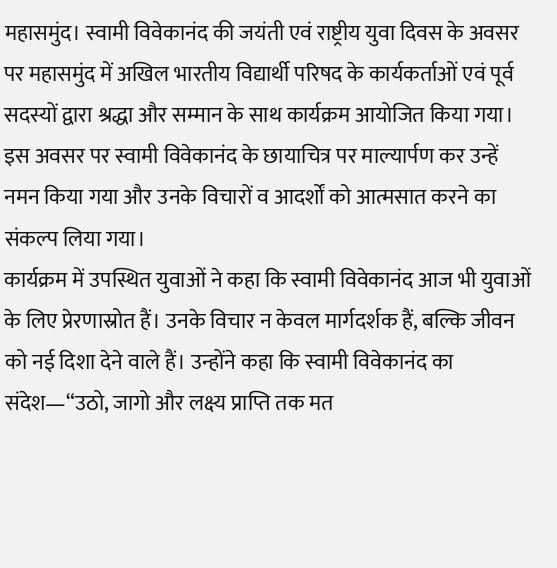महासमुंद। स्वामी विवेकानंद की जयंती एवं राष्ट्रीय युवा दिवस के अवसर पर महासमुंद में अखिल भारतीय विद्यार्थी परिषद के कार्यकर्ताओं एवं पूर्व सदस्यों द्वारा श्रद्धा और सम्मान के साथ कार्यक्रम आयोजित किया गया। इस अवसर पर स्वामी विवेकानंद के छायाचित्र पर माल्यार्पण कर उन्हें नमन किया गया और उनके विचारों व आदर्शों को आत्मसात करने का संकल्प लिया गया।
कार्यक्रम में उपस्थित युवाओं ने कहा कि स्वामी विवेकानंद आज भी युवाओं के लिए प्रेरणास्रोत हैं। उनके विचार न केवल मार्गदर्शक हैं, बल्कि जीवन को नई दिशा देने वाले हैं। उन्होंने कहा कि स्वामी विवेकानंद का संदेश—“उठो, जागो और लक्ष्य प्राप्ति तक मत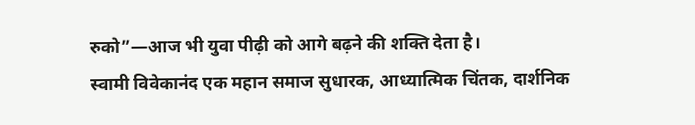रुको”—आज भी युवा पीढ़ी को आगे बढ़ने की शक्ति देता है।
स्वामी विवेकानंद एक महान समाज सुधारक, आध्यात्मिक चिंतक, दार्शनिक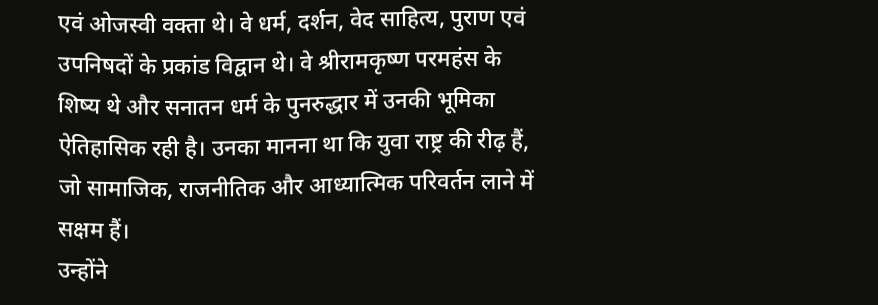एवं ओजस्वी वक्ता थे। वे धर्म, दर्शन, वेद साहित्य, पुराण एवं उपनिषदों के प्रकांड विद्वान थे। वे श्रीरामकृष्ण परमहंस के शिष्य थे और सनातन धर्म के पुनरुद्धार में उनकी भूमिका ऐतिहासिक रही है। उनका मानना था कि युवा राष्ट्र की रीढ़ हैं, जो सामाजिक, राजनीतिक और आध्यात्मिक परिवर्तन लाने में सक्षम हैं।
उन्होंने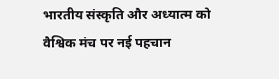भारतीय संस्कृति और अध्यात्म को वैश्विक मंच पर नई पहचान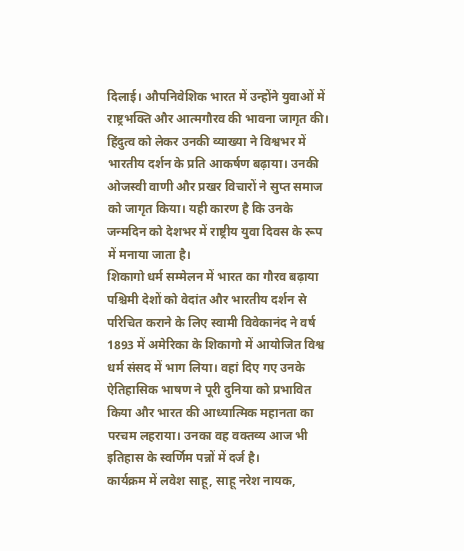दिलाई। औपनिवेशिक भारत में उन्होंने युवाओं में राष्ट्रभक्ति और आत्मगौरव की भावना जागृत की। हिंदुत्व को लेकर उनकी व्याख्या ने विश्वभर में भारतीय दर्शन के प्रति आकर्षण बढ़ाया। उनकी ओजस्वी वाणी और प्रखर विचारों ने सुप्त समाज को जागृत किया। यही कारण है कि उनके जन्मदिन को देशभर में राष्ट्रीय युवा दिवस के रूप में मनाया जाता है।
शिकागो धर्म सम्मेलन में भारत का गौरव बढ़ाया
पश्चिमी देशों को वेदांत और भारतीय दर्शन से परिचित कराने के लिए स्वामी विवेकानंद ने वर्ष 1893 में अमेरिका के शिकागो में आयोजित विश्व धर्म संसद में भाग लिया। वहां दिए गए उनके ऐतिहासिक भाषण ने पूरी दुनिया को प्रभावित किया और भारत की आध्यात्मिक महानता का परचम लहराया। उनका वह वक्तव्य आज भी इतिहास के स्वर्णिम पन्नों में दर्ज है।
कार्यक्रम में लवेश साहू, साहू नरेश नायक,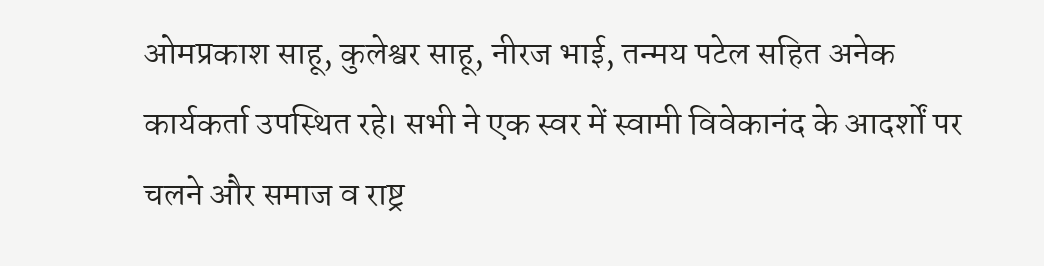ओमप्रकाश साहू, कुलेश्वर साहू, नीरज भाई, तन्मय पटेल सहित अनेक कार्यकर्ता उपस्थित रहे। सभी ने एक स्वर में स्वामी विवेकानंद के आदर्शों पर चलने और समाज व राष्ट्र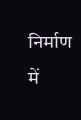निर्माण में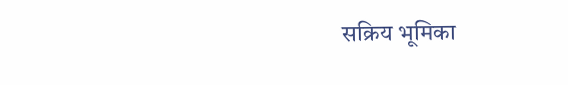सक्रिय भूमिका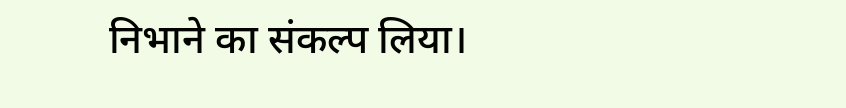निभाने का संकल्प लिया।